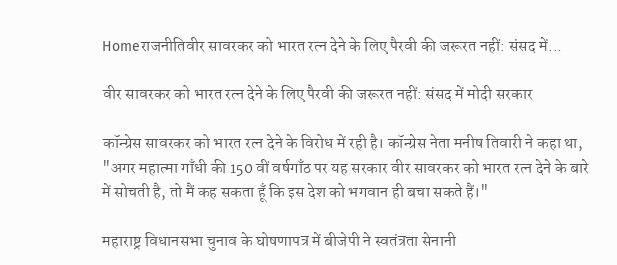Homeराजनीतिवीर सावरकर को भारत रत्न देने के लिए पैरवी की जरूरत नहीं: संसद में...

वीर सावरकर को भारत रत्न देने के लिए पैरवी की जरूरत नहीं: संसद में मोदी सरकार

कॉन्ग्रेस सावरकर को भारत रत्न देने के विरोध में रही है। कॉन्ग्रेस नेता मनीष तिवारी ने कहा था, "अगर महात्मा गाँधी की 150 वीं वर्षगाँठ पर यह सरकार वीर सावरकर को भारत रत्न देने के बारे में सोचती है, तो मैं कह सकता हूँ कि इस देश को भगवान ही बचा सकते हैं।"

महाराष्ट्र विधानसभा चुनाव के घोषणापत्र में बीजेपी ने स्वतंत्रता सेनानी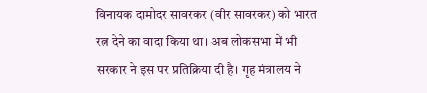विनायक दामोदर सावरकर (वीर सावरकर) को भारत रत्न देने का वादा किया था। अब लोकसभा में भी सरकार ने इस पर प्रतिक्रिया दी है। गृह मंत्रालय ने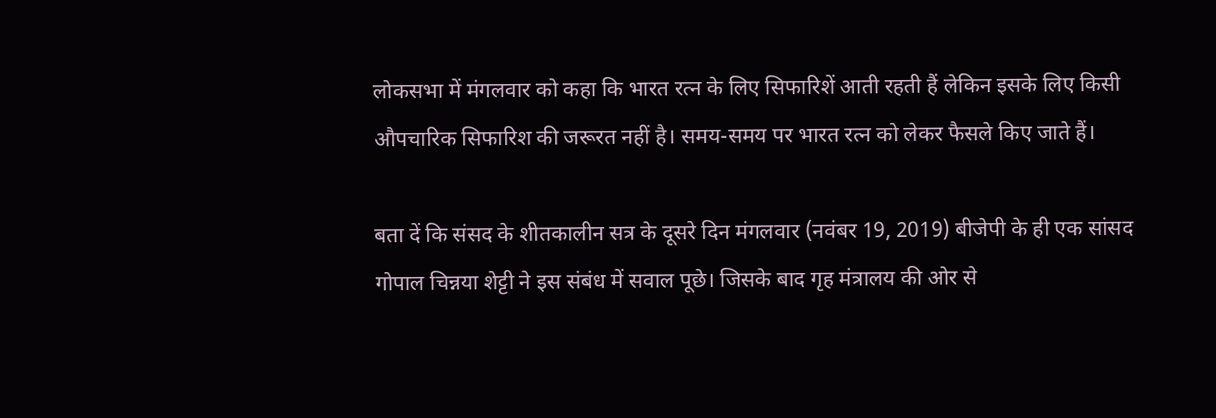लोकसभा में मंगलवार को कहा कि भारत रत्न के लिए सिफारिशें आती रहती हैं लेकिन इसके लिए किसी औपचारिक सिफारिश की जरूरत नहीं है। समय-समय पर भारत रत्न को लेकर फैसले किए जाते हैं।

बता दें कि संसद के शीतकालीन सत्र के दूसरे दिन मंगलवार (नवंबर 19, 2019) बीजेपी के ही एक सांसद गोपाल चिन्नया शेट्टी ने इस संबंध में सवाल पूछे। जिसके बाद गृह मंत्रालय की ओर से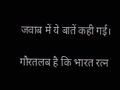जवाब में ये बातें कही गई।

गौरतलब है कि भारत रत्न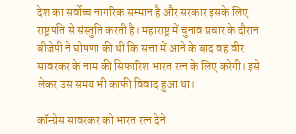देश का सर्वोच्च नागरिक सम्मान है और सरकार इसके लिए राष्ट्रपति से संस्तुति करती है। महाराष्ट्र में चुनाव प्रचार के दौरान बीजेपी ने घोषणा की थी कि सत्ता में आने के बाद वह वीर सावरकर के नाम की सिफारिश भारत रत्न के लिए करेगी। इसे लेकर उस समय भी काफी विवाद हुआ था।

कॉन्ग्रेस सावरकर को भारत रत्न देने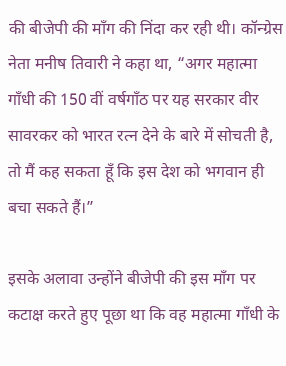की बीजेपी की माँग की निंदा कर रही थी। कॉन्ग्रेस नेता मनीष तिवारी ने कहा था, “अगर महात्मा गाँधी की 150 वीं वर्षगाँठ पर यह सरकार वीर सावरकर को भारत रत्न देने के बारे में सोचती है, तो मैं कह सकता हूँ कि इस देश को भगवान ही बचा सकते हैं।”

इसके अलावा उन्होंने बीजेपी की इस माँग पर कटाक्ष करते हुए पूछा था कि वह महात्मा गाँधी के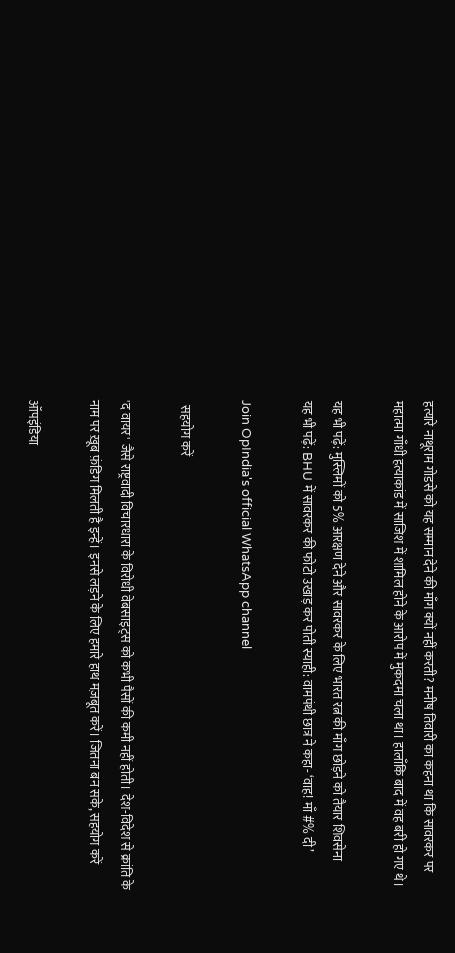हत्यारे नाथूराम गोडसे को यह सम्मान देने की माँग क्यों नहीं करती? मनीष तिवारी का कहना था कि सावरकर पर महात्मा गाँधी हत्याकांड में साजिश में शामिल होने के आरोप में मुकदमा चला था। हालाँकि बाद में वह बरी हो गए थे।

यह भी पढ़ें: मुस्लिमों को 5% आरक्षण देने और सावरकर के लिए भारत रत्न की माँग छोड़ने को तैयार शिवसेना
यह भी पढ़ें: BHU में सावरकर की फोटो उखाड़ कर पोती स्याही: वामपंथी छात्र ने कहा- ‘वाह! माँ #% दी’

Join OpIndia's official WhatsApp channel

  सहयोग करें

'द वायर' जैसे राष्ट्रवादी विचारधारा के विरोधी वेबसाइट्स को कभी पैसों की कमी नहीं होती। देश-विदेश से क्रांति के नाम पर ख़ूब फ़ंडिग मिलती है इन्हें। इनसे लड़ने के लिए हमारे हाथ मज़बूत करें। जितना बन सके, सहयोग करें

ऑपइंडिया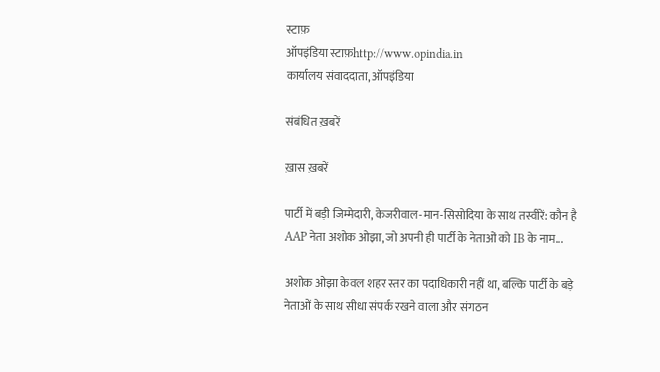स्टाफ़
ऑपइंडिया स्टाफ़http://www.opindia.in
कार्यालय संवाददाता, ऑपइंडिया

संबंधित ख़बरें

ख़ास ख़बरें

पार्टी में बड़ी जिम्मेदारी, केजरीवाल-मान-सिसोदिया के साथ तस्वीरें: कौन है AAP नेता अशोक ओझा, जो अपनी ही पार्टी के नेताओं को IB के नाम...

अशोक ओझा केवल शहर स्तर का पदाधिकारी नहीं था, बल्कि पार्टी के बड़े नेताओं के साथ सीधा संपर्क रखने वाला और संगठन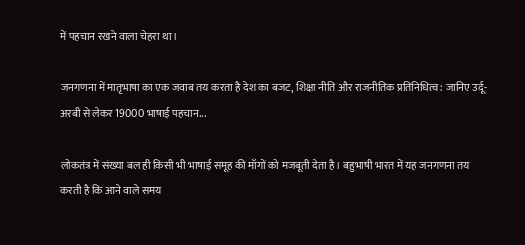में पहचान रखने वाला चेहरा था।

जनगणना में मातृभाषा का एक जवाब तय करता है देश का बजट, शिक्षा नीति और राजनीतिक प्रतिनिधित्व: जानिए उर्दू-अरबी से लेकर 19000 भाषाई पहचान...

लोकतंत्र में संख्या बल ही किसी भी भाषाई समूह की माँगों को मजबूती देता है। बहुभाषी भारत में यह जनगणना तय करती है कि आने वाले समय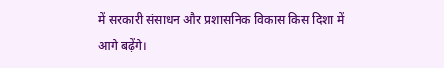में सरकारी संसाधन और प्रशासनिक विकास किस दिशा में आगे बढ़ेंगे।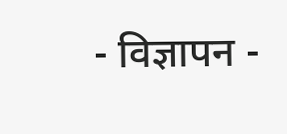- विज्ञापन -